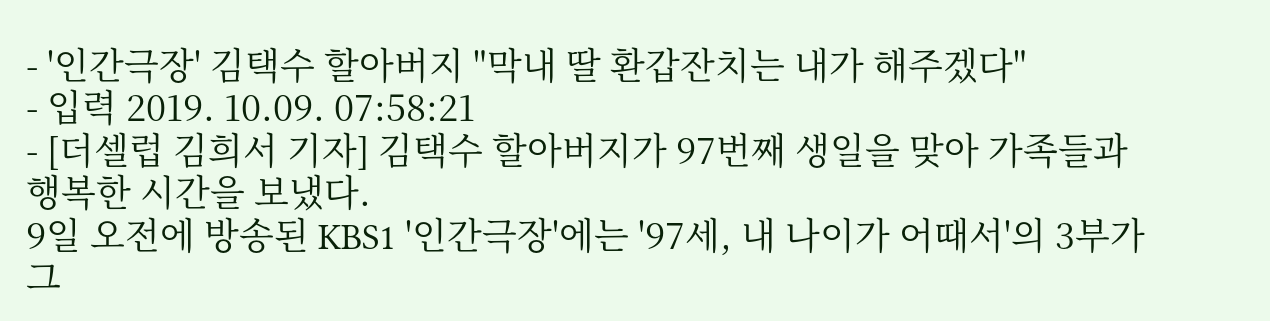- '인간극장' 김택수 할아버지 "막내 딸 환갑잔치는 내가 해주겠다"
- 입력 2019. 10.09. 07:58:21
- [더셀럽 김희서 기자] 김택수 할아버지가 97번째 생일을 맞아 가족들과 행복한 시간을 보냈다.
9일 오전에 방송된 KBS1 '인간극장'에는 '97세, 내 나이가 어때서'의 3부가 그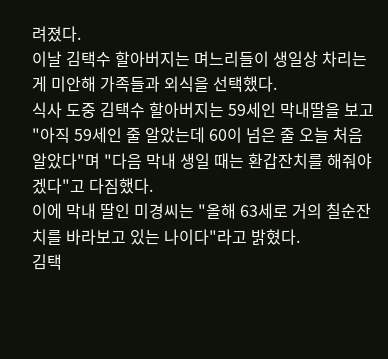려졌다.
이날 김택수 할아버지는 며느리들이 생일상 차리는 게 미안해 가족들과 외식을 선택했다.
식사 도중 김택수 할아버지는 59세인 막내딸을 보고 "아직 59세인 줄 알았는데 60이 넘은 줄 오늘 처음알았다"며 "다음 막내 생일 때는 환갑잔치를 해줘야겠다"고 다짐했다.
이에 막내 딸인 미경씨는 "올해 63세로 거의 칠순잔치를 바라보고 있는 나이다"라고 밝혔다.
김택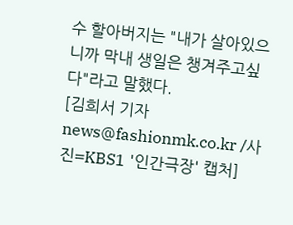수 할아버지는 "내가 살아있으니까 막내 생일은 챙겨주고싶다"라고 말했다.
[김희서 기자 news@fashionmk.co.kr /사진=KBS1 '인간극장' 캡처]